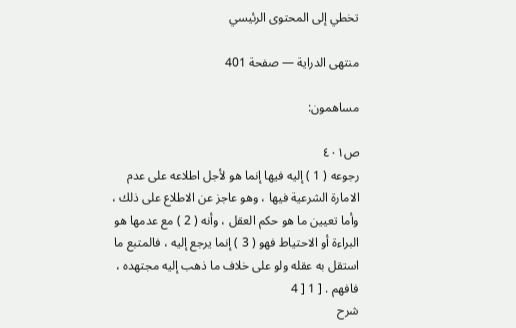تخطي إلى المحتوى الرئيسي

منتهى الدراية — صفحة 401

مساهمون:

ص٤٠١
رجوعه ( 1 ) إليه فيها إنما هو لأجل اطلاعه على عدم الامارة الشرعية فيها ، وهو عاجز عن الاطلاع على ذلك ، وأما تعيين ما هو حكم العقل ، وأنه ( 2 ) مع عدمها هو البراءة أو الاحتياط فهو ( 3 ) إنما يرجع إليه ، فالمتبع ما استقل به عقله ولو على خلاف ما ذهب إليه مجتهده ، فافهم . [ 1 [ 4
شرح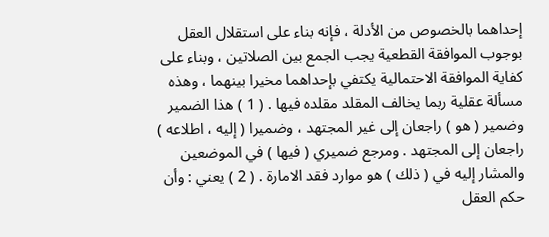إحداهما بالخصوص من الأدلة ، فإنه بناء على استقلال العقل بوجوب الموافقة القطعية يجب الجمع بين الصلاتين ، وبناء على كفاية الموافقة الاحتمالية يكتفي بإحداهما مخيرا بينهما ، وهذه مسألة عقلية ربما يخالف المقلد مقلده فيها . ( 1 ) هذا الضمير وضمير ( هو ) راجعان إلى غير المجتهد ، وضميرا ( إليه ، اطلاعه ) راجعان إلى المجتهد . ومرجع ضميري ( فيها ) في الموضعين والمشار إليه في ( ذلك ) هو موارد فقد الامارة . ( 2 ) يعني : وأن حكم العقل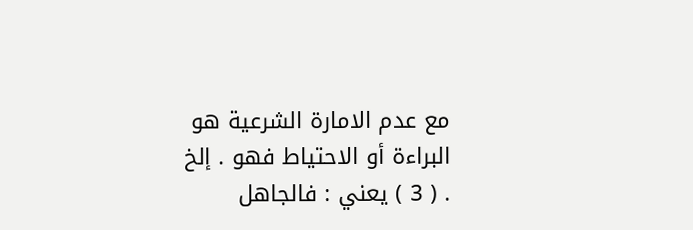مع عدم الامارة الشرعية هو البراءة أو الاحتياط فهو . إلخ . ( 3 ) يعني : فالجاهل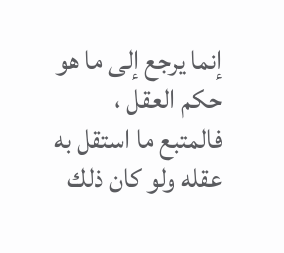إنما يرجع إلى ما هو حكم العقل ، فالمتبع ما استقل به عقله ولو كان ذلك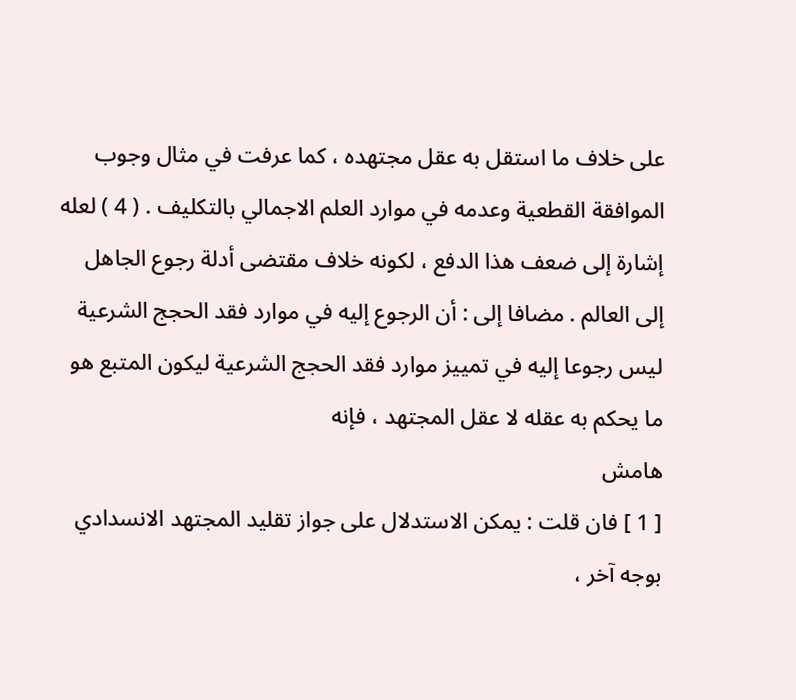على خلاف ما استقل به عقل مجتهده ، كما عرفت في مثال وجوب الموافقة القطعية وعدمه في موارد العلم الاجمالي بالتكليف . ( 4 ) لعله إشارة إلى ضعف هذا الدفع ، لكونه خلاف مقتضى أدلة رجوع الجاهل إلى العالم . مضافا إلى : أن الرجوع إليه في موارد فقد الحجج الشرعية ليس رجوعا إليه في تمييز موارد فقد الحجج الشرعية ليكون المتبع هو ما يحكم به عقله لا عقل المجتهد ، فإنه
هامش
[ 1 ] فان قلت : يمكن الاستدلال على جواز تقليد المجتهد الانسدادي بوجه آخر ،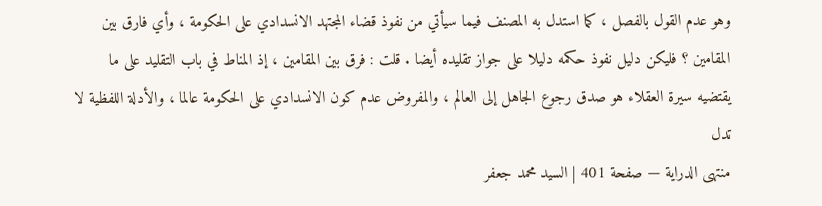وهو عدم القول بالفصل ، كما استدل به المصنف فيما سيأتي من نفوذ قضاء المجتهد الانسدادي على الحكومة ، وأي فارق بين المقامين ؟ فليكن دليل نفوذ حكمه دليلا على جواز تقليده أيضا . قلت : فرق بين المقامين ، إذ المناط في باب التقليد على ما يقتضيه سيرة العقلاء هو صدق رجوع الجاهل إلى العالم ، والمفروض عدم كون الانسدادي على الحكومة عالما ، والأدلة اللفظية لا تدل
منتهى الدراية — صفحة 401 | السيد محمد جعفر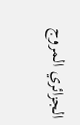الجزائري المروج